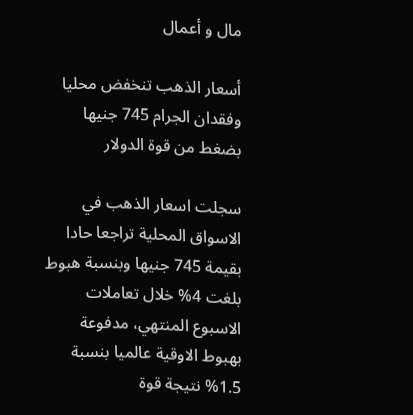مال و أعمال

أسعار الذهب تنخفض محليا وفقدان الجرام 745 جنيها بضغط من قوة الدولار

سجلت اسعار الذهب في الاسواق المحلية تراجعا حادا بقيمة 745 جنيها وبنسبة هبوط بلغت 4% خلال تعاملات الاسبوع المنتهي، مدفوعة بهبوط الاوقية عالميا بنسبة 1.5% نتيجة قوة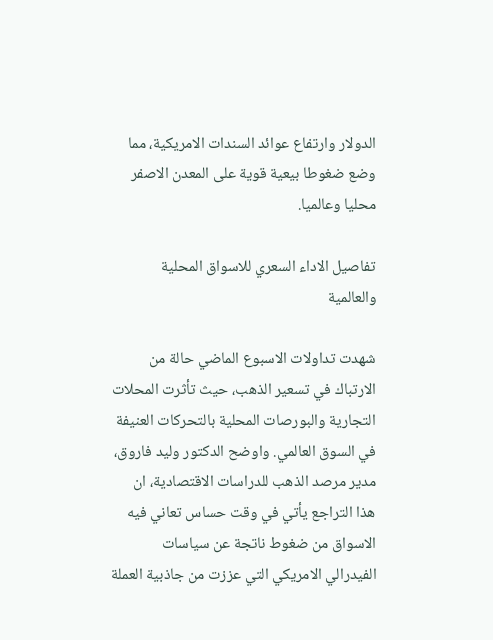الدولار وارتفاع عوائد السندات الامريكية، مما وضع ضغوطا بيعية قوية على المعدن الاصفر محليا وعالميا.

تفاصيل الاداء السعري للاسواق المحلية والعالمية

شهدت تداولات الاسبوع الماضي حالة من الارتباك في تسعير الذهب، حيث تأثرت المحلات التجارية والبورصات المحلية بالتحركات العنيفة في السوق العالمي. واوضح الدكتور وليد فاروق، مدير مرصد الذهب للدراسات الاقتصادية، ان هذا التراجع يأتي في وقت حساس تعاني فيه الاسواق من ضغوط ناتجة عن سياسات الفيدرالي الامريكي التي عززت من جاذبية العملة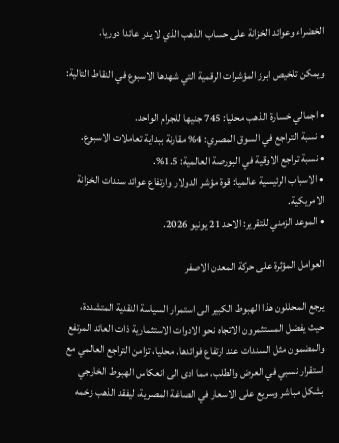الخضراء وعوائد الخزانة على حساب الذهب الذي لا يدر عائدا دوريا.

ويمكن تلخيص ابرز المؤشرات الرقمية التي شهدها الاسبوع في النقاط التالية:

• اجمالي خسارة الذهب محليا: 745 جنيها للجرام الواحد.
• نسبة التراجع في السوق المصري: 4% مقارنة ببداية تعاملات الاسبوع.
• نسبة تراجع الاوقية في البورصة العالمية: 1.5%.
• الاسباب الرئيسية عالميا: قوة مؤشر الدولار وارتفاع عوائد سندات الخزانة الامريكية.
• الموعد الزمني للتقرير: الاحد 21 يونيو 2026.

العوامل المؤثرة على حركة المعدن الاصفر

يرجع المحللون هذا الهبوط الكبير الى استمرار السياسة النقدية المتشددة، حيث يفضل المستثمرون الاتجاه نحو الادوات الاستثمارية ذات العائد المرتفع والمضمون مثل السندات عند ارتفاع فوائدها. محليا، تزامن التراجع العالمي مع استقرار نسبي في العرض والطلب، مما ادى الى انعكاس الهبوط الخارجي بشكل مباشر وسريع على الاسعار في الصاغة المصرية، ليفقد الذهب زخمه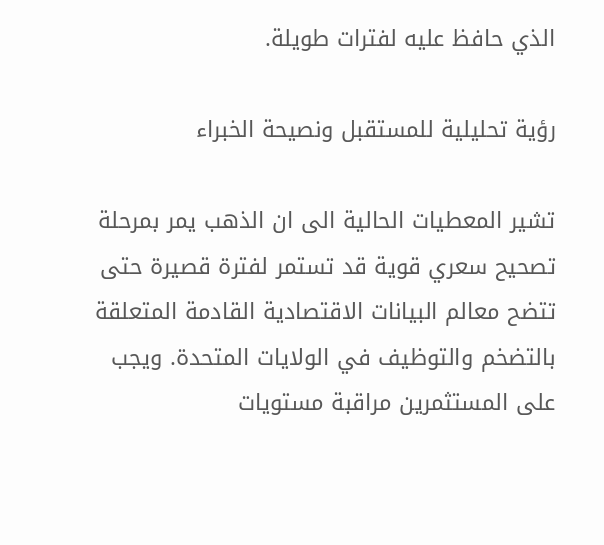الذي حافظ عليه لفترات طويلة.

رؤية تحليلية للمستقبل ونصيحة الخبراء

تشير المعطيات الحالية الى ان الذهب يمر بمرحلة تصحيح سعري قوية قد تستمر لفترة قصيرة حتى تتضح معالم البيانات الاقتصادية القادمة المتعلقة بالتضخم والتوظيف في الولايات المتحدة. ويجب على المستثمرين مراقبة مستويات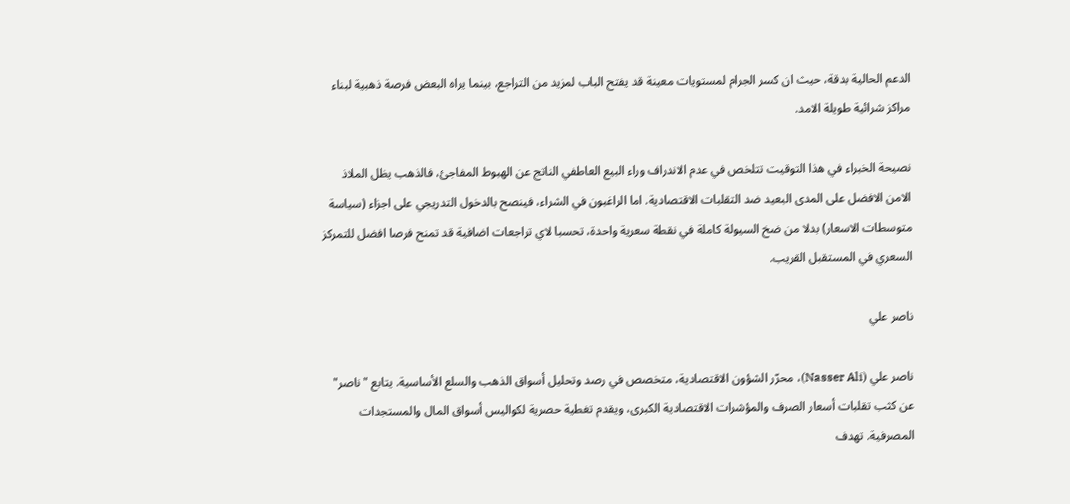الدعم الحالية بدقة، حيث ان كسر الجرام لمستويات معينة قد يفتح الباب لمزيد من التراجع، بينما يراه البعض فرصة ذهبية لبناء مراكز شرائية طويلة الامد.

نصيحة الخبراء في هذا التوقيت تتلخص في عدم الاندراف وراء البيع العاطفي الناتج عن الهبوط المفاجئ، فالذهب يظل الملاذ الامن الافضل على المدى البعيد ضد التقلبات الاقتصادية. اما الراغبون في الشراء، فينصح بالدخول التدريجي على اجزاء (سياسة متوسطات الاسعار) بدلا من ضخ السيولة كاملة في نقطة سعرية واحدة، تحسبا لاي تراجعات اضافية قد تمنح فرصا افضل للتمركز السعري في المستقبل القريب.

ناصر علي

ناصر علي (Nasser Ali)، محرّر الشؤون الاقتصادية، متخصص في رصد وتحليل أسواق الذهب والسلع الأساسية. يتابع "ناصر" عن كثب تقلبات أسعار الصرف والمؤشرات الاقتصادية الكبرى، ويقدم تغطية حصرية لكواليس أسواق المال والمستجدات المصرفية. تهدف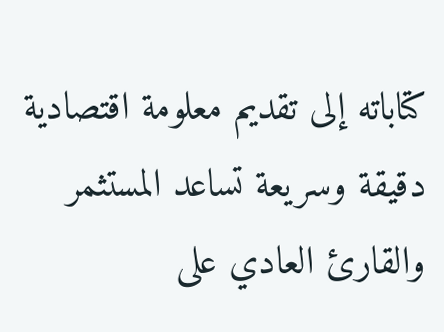كتاباته إلى تقديم معلومة اقتصادية دقيقة وسريعة تساعد المستثمر والقارئ العادي على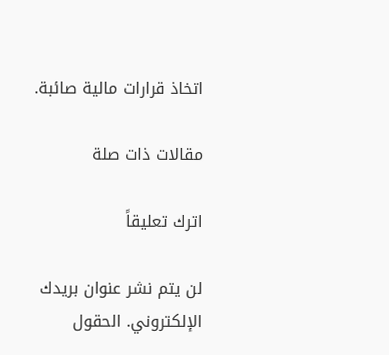اتخاذ قرارات مالية صائبة.

مقالات ذات صلة

اترك تعليقاً

لن يتم نشر عنوان بريدك الإلكتروني. الحقول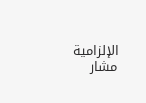الإلزامية مشار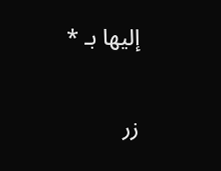إليها بـ *

زر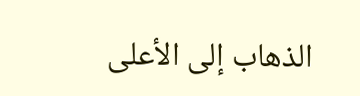الذهاب إلى الأعلى